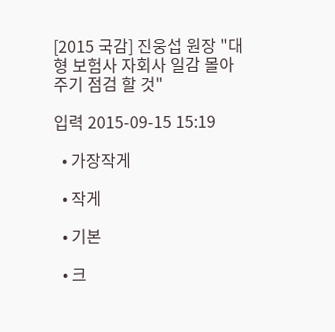[2015 국감] 진웅섭 원장 "대형 보험사 자회사 일감 몰아주기 점검 할 것"

입력 2015-09-15 15:19

  • 가장작게

  • 작게

  • 기본

  • 크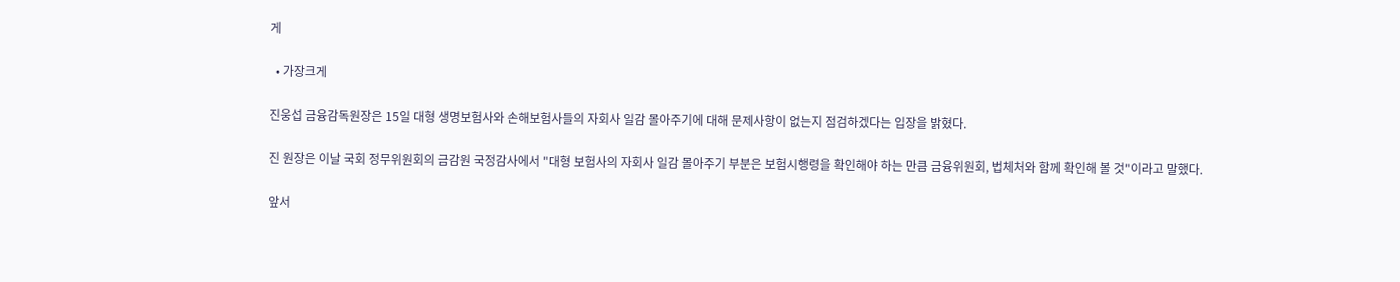게

  • 가장크게

진웅섭 금융감독원장은 15일 대형 생명보험사와 손해보험사들의 자회사 일감 몰아주기에 대해 문제사항이 없는지 점검하겠다는 입장을 밝혔다.

진 원장은 이날 국회 정무위원회의 금감원 국정감사에서 "대형 보험사의 자회사 일감 몰아주기 부분은 보험시행령을 확인해야 하는 만큼 금융위원회, 법체처와 함께 확인해 볼 것"이라고 말했다.

앞서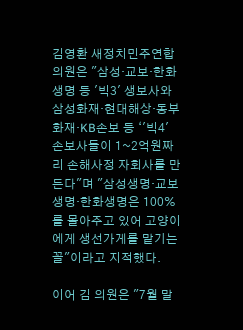김영환 새정치민주연합 의원은 "삼성·교보·한화생명 등 '빅3' 생보사와 삼성화재·현대해상·동부화재·KB손보 등 ‘'빅4' 손보사들이 1~2억원짜리 손해사정 자회사를 만든다"며 "삼성생명·교보생명·한화생명은 100%를 몰아주고 있어 고양이에게 생선가게를 맡기는 꼴"이라고 지적했다.

이어 김 의원은 "7월 말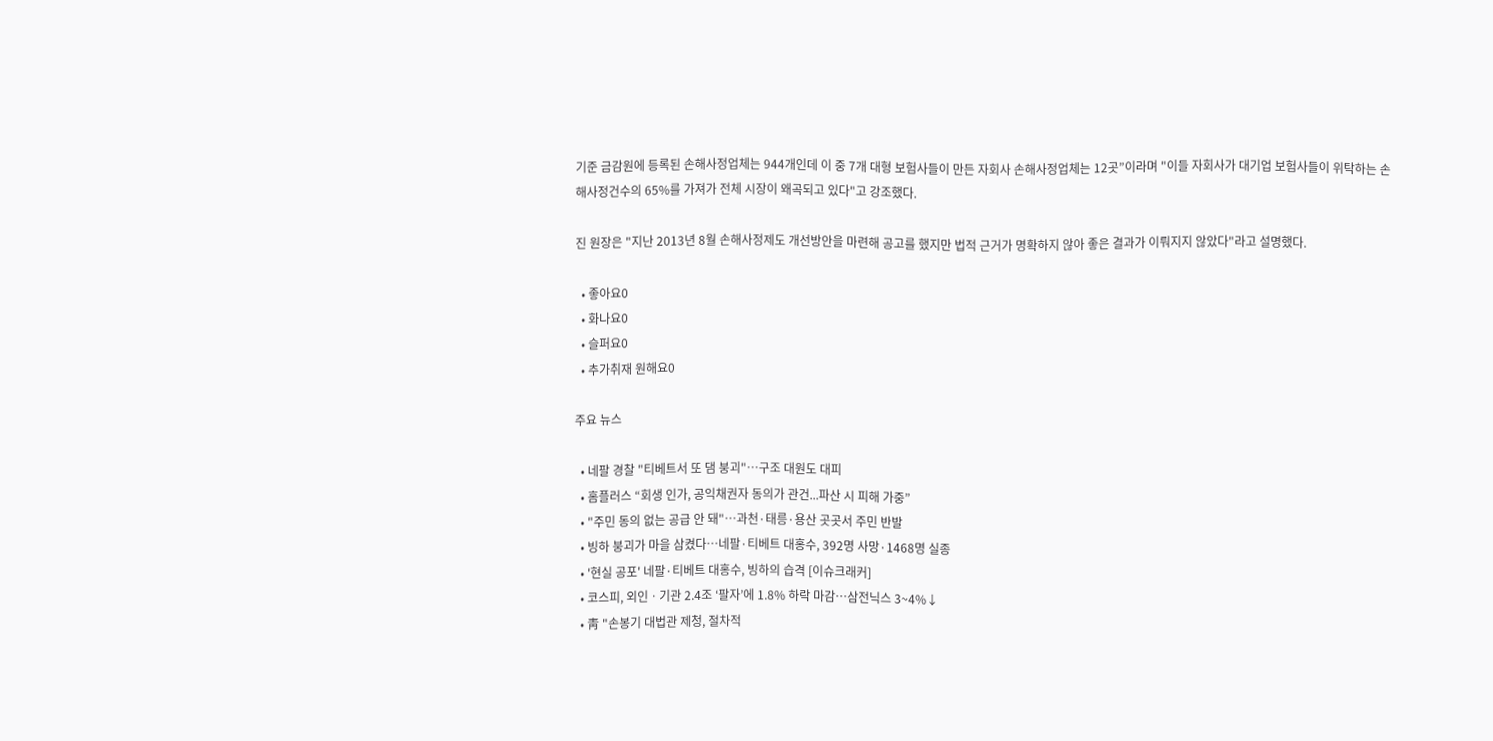기준 금감원에 등록된 손해사정업체는 944개인데 이 중 7개 대형 보험사들이 만든 자회사 손해사정업체는 12곳”이라며 "이들 자회사가 대기업 보험사들이 위탁하는 손해사정건수의 65%를 가져가 전체 시장이 왜곡되고 있다"고 강조했다.

진 원장은 "지난 2013년 8월 손해사정제도 개선방안을 마련해 공고를 했지만 법적 근거가 명확하지 않아 좋은 결과가 이뤄지지 않았다"라고 설명했다.

  • 좋아요0
  • 화나요0
  • 슬퍼요0
  • 추가취재 원해요0

주요 뉴스

  • 네팔 경찰 "티베트서 또 댐 붕괴"⋯구조 대원도 대피
  • 홈플러스 “회생 인가, 공익채권자 동의가 관건...파산 시 피해 가중”
  • "주민 동의 없는 공급 안 돼"⋯과천·태릉·용산 곳곳서 주민 반발
  • 빙하 붕괴가 마을 삼켰다…네팔·티베트 대홍수, 392명 사망·1468명 실종
  • '현실 공포' 네팔·티베트 대홍수, 빙하의 습격 [이슈크래커]
  • 코스피, 외인ㆍ기관 2.4조 ‘팔자’에 1.8% 하락 마감⋯삼전닉스 3~4%↓
  • 靑 "손봉기 대법관 제청, 절차적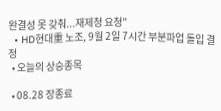완결성 못 갖춰...재제청 요청"
  • HD현대重 노조, 9월 2일 7시간 부분파업 돌입 결정
  • 오늘의 상승종목

  • 08.28 장종료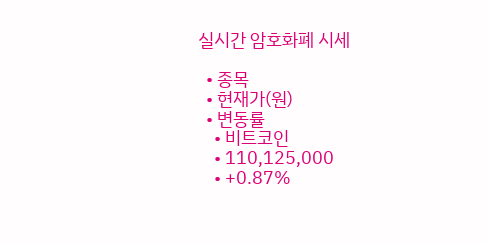실시간 암호화폐 시세

  • 종목
  • 현재가(원)
  • 변동률
    • 비트코인
    • 110,125,000
    • +0.87%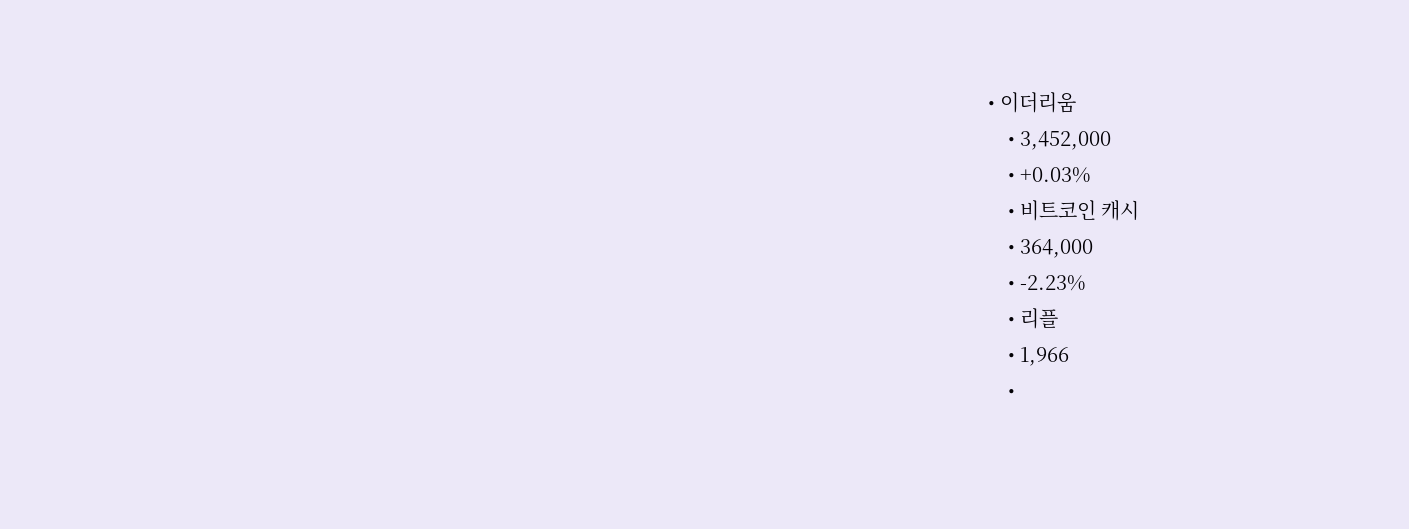• 이더리움
    • 3,452,000
    • +0.03%
    • 비트코인 캐시
    • 364,000
    • -2.23%
    • 리플
    • 1,966
    •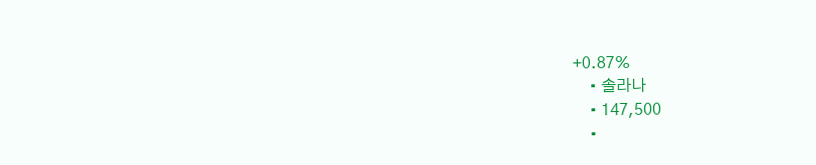+0.87%
    • 솔라나
    • 147,500
    •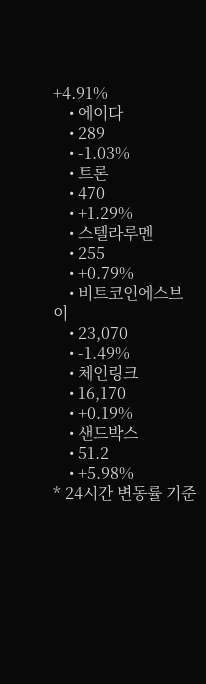+4.91%
    • 에이다
    • 289
    • -1.03%
    • 트론
    • 470
    • +1.29%
    • 스텔라루멘
    • 255
    • +0.79%
    • 비트코인에스브이
    • 23,070
    • -1.49%
    • 체인링크
    • 16,170
    • +0.19%
    • 샌드박스
    • 51.2
    • +5.98%
* 24시간 변동률 기준